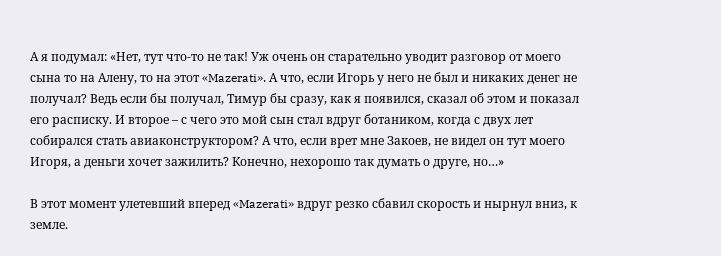А я подумал: «Нет, тут что-то не так! Уж очень он старательно уводит разговор от моего сына то на Алену, то на этот «Mazerati». А что, если Игорь у него не был и никаких денег не получал? Ведь если бы получал, Тимур бы сразу, как я появился, сказал об этом и показал его расписку. И второе – с чего это мой сын стал вдруг ботаником, когда с двух лет собирался стать авиаконструктором? А что, если врет мне Закоев, не видел он тут моего Игоря, а деньги хочет зажилить? Конечно, нехорошо так думать о друге, но…»

В этот момент улетевший вперед «Mazerati» вдруг резко сбавил скорость и нырнул вниз, к земле.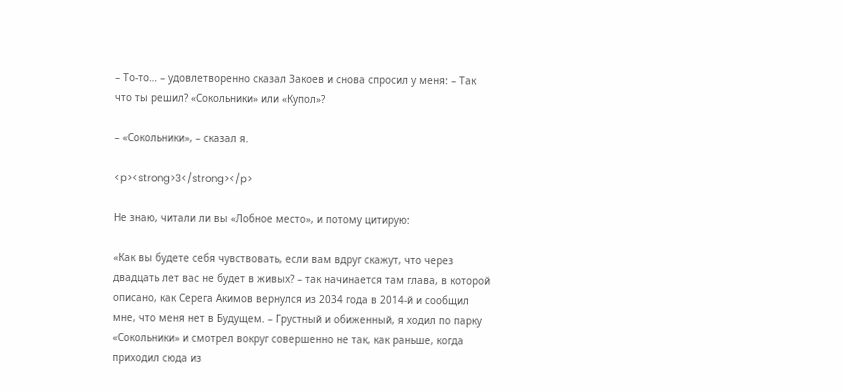– То-то… – удовлетворенно сказал Закоев и снова спросил у меня: – Так что ты решил? «Сокольники» или «Купол»?

– «Сокольники», – сказал я.

<p><strong>3</strong></p>

Не знаю, читали ли вы «Лобное место», и потому цитирую:

«Как вы будете себя чувствовать, если вам вдруг скажут, что через двадцать лет вас не будет в живых? – так начинается там глава, в которой описано, как Серега Акимов вернулся из 2034 года в 2014-й и сообщил мне, что меня нет в Будущем. – Грустный и обиженный, я ходил по парку «Сокольники» и смотрел вокруг совершенно не так, как раньше, когда приходил сюда из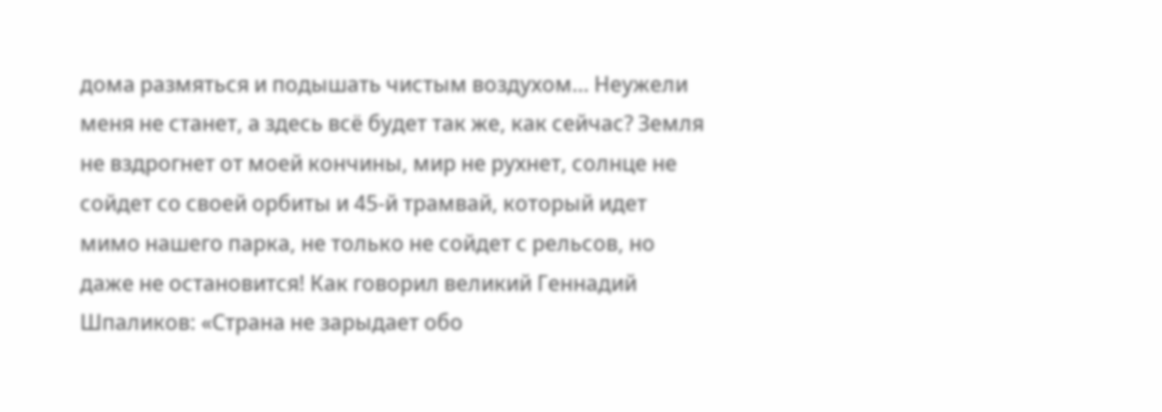дома размяться и подышать чистым воздухом… Неужели меня не станет, а здесь всё будет так же, как сейчас? Земля не вздрогнет от моей кончины, мир не рухнет, солнце не сойдет со своей орбиты и 45-й трамвай, который идет мимо нашего парка, не только не сойдет с рельсов, но даже не остановится! Как говорил великий Геннадий Шпаликов: «Страна не зарыдает обо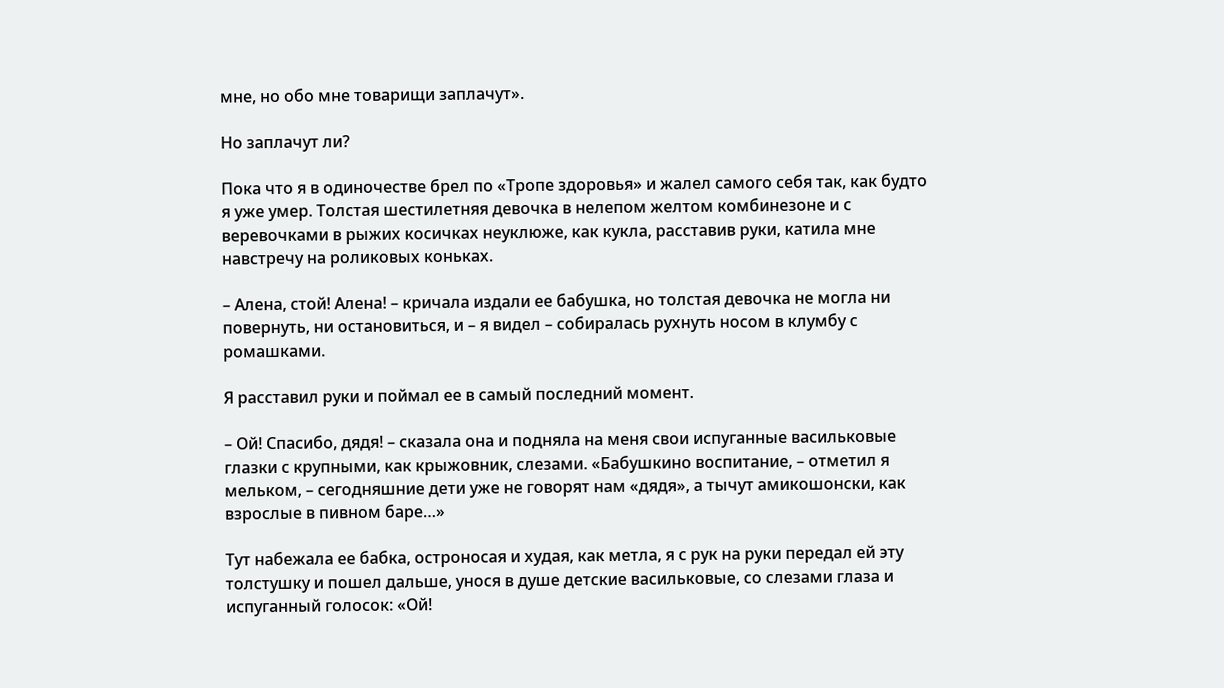мне, но обо мне товарищи заплачут».

Но заплачут ли?

Пока что я в одиночестве брел по «Тропе здоровья» и жалел самого себя так, как будто я уже умер. Толстая шестилетняя девочка в нелепом желтом комбинезоне и с веревочками в рыжих косичках неуклюже, как кукла, расставив руки, катила мне навстречу на роликовых коньках.

– Алена, стой! Алена! – кричала издали ее бабушка, но толстая девочка не могла ни повернуть, ни остановиться, и – я видел – собиралась рухнуть носом в клумбу с ромашками.

Я расставил руки и поймал ее в самый последний момент.

– Ой! Спасибо, дядя! – сказала она и подняла на меня свои испуганные васильковые глазки с крупными, как крыжовник, слезами. «Бабушкино воспитание, – отметил я мельком, – сегодняшние дети уже не говорят нам «дядя», а тычут амикошонски, как взрослые в пивном баре…»

Тут набежала ее бабка, остроносая и худая, как метла, я с рук на руки передал ей эту толстушку и пошел дальше, унося в душе детские васильковые, со слезами глаза и испуганный голосок: «Ой!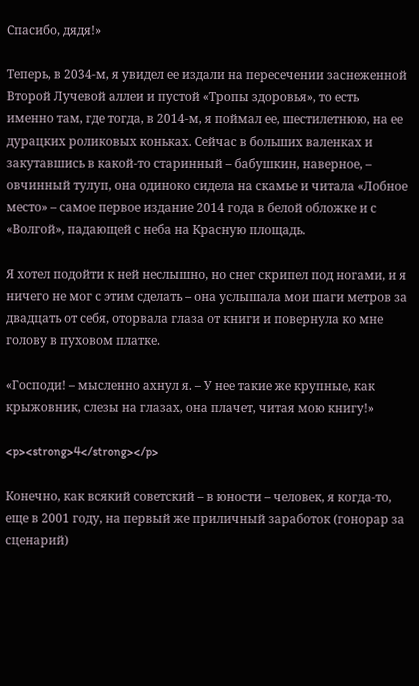Спасибо, дядя!»

Теперь, в 2034-м, я увидел ее издали на пересечении заснеженной Второй Лучевой аллеи и пустой «Тропы здоровья», то есть именно там, где тогда, в 2014-м, я поймал ее, шестилетнюю, на ее дурацких роликовых коньках. Сейчас в больших валенках и закутавшись в какой-то старинный – бабушкин, наверное, – овчинный тулуп, она одиноко сидела на скамье и читала «Лобное место» – самое первое издание 2014 года в белой обложке и с «Волгой», падающей с неба на Красную площадь.

Я хотел подойти к ней неслышно, но снег скрипел под ногами, и я ничего не мог с этим сделать – она услышала мои шаги метров за двадцать от себя, оторвала глаза от книги и повернула ко мне голову в пуховом платке.

«Господи! – мысленно ахнул я. – У нее такие же крупные, как крыжовник, слезы на глазах, она плачет, читая мою книгу!»

<p><strong>4</strong></p>

Конечно, как всякий советский – в юности – человек, я когда-то, еще в 2001 году, на первый же приличный заработок (гонорар за сценарий)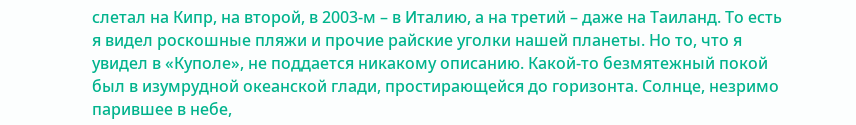слетал на Кипр, на второй, в 2003-м – в Италию, а на третий – даже на Таиланд. То есть я видел роскошные пляжи и прочие райские уголки нашей планеты. Но то, что я увидел в «Куполе», не поддается никакому описанию. Какой-то безмятежный покой был в изумрудной океанской глади, простирающейся до горизонта. Солнце, незримо парившее в небе,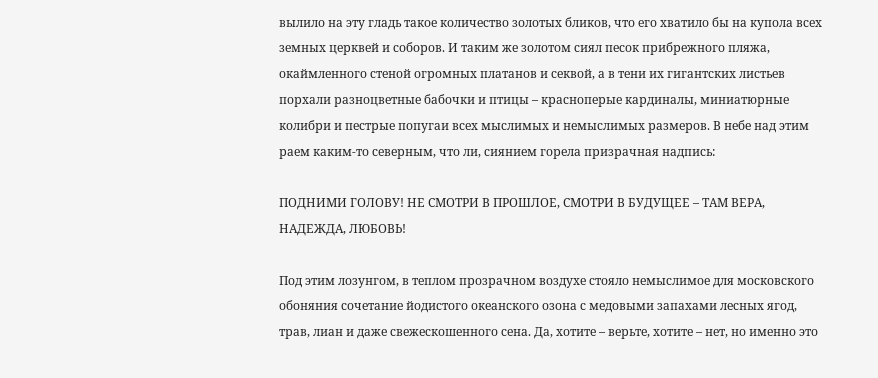вылило на эту гладь такое количество золотых бликов, что его хватило бы на купола всех земных церквей и соборов. И таким же золотом сиял песок прибрежного пляжа, окаймленного стеной огромных платанов и секвой, а в тени их гигантских листьев порхали разноцветные бабочки и птицы – красноперые кардиналы, миниатюрные колибри и пестрые попугаи всех мыслимых и немыслимых размеров. В небе над этим раем каким-то северным, что ли, сиянием горела призрачная надпись:

ПОДНИМИ ГОЛОВУ! НЕ СМОТРИ В ПРОШЛОЕ, СМОТРИ В БУДУЩЕЕ – ТАМ ВЕРА, НАДЕЖДА, ЛЮБОВЬ!

Под этим лозунгом, в теплом прозрачном воздухе стояло немыслимое для московского обоняния сочетание йодистого океанского озона с медовыми запахами лесных ягод, трав, лиан и даже свежескошенного сена. Да, хотите – верьте, хотите – нет, но именно это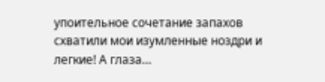упоительное сочетание запахов схватили мои изумленные ноздри и легкие! А глаза…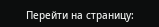Перейти на страницу: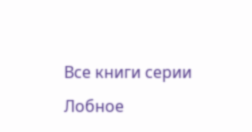Все книги серии Лобное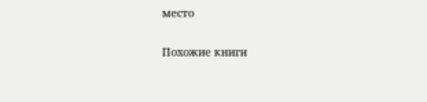место

Похожие книги